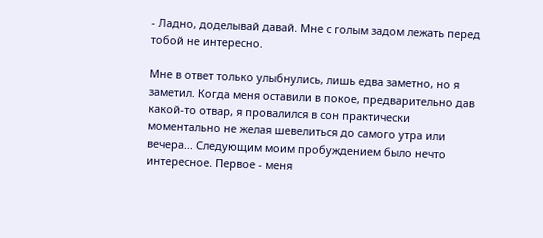- Ладно, доделывай давай. Мне с голым задом лежать перед тобой не интересно.

Мне в ответ только улыбнулись, лишь едва заметно, но я заметил. Когда меня оставили в покое, предварительно дав какой-то отвар, я провалился в сон практически моментально не желая шевелиться до самого утра или вечера... Следующим моим пробуждением было нечто интересное. Первое - меня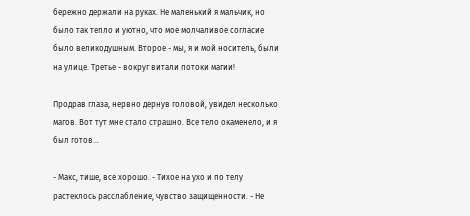бережно держали на руках. Не маленький я мальчик, но было так тепло и уютно, что мое молчаливое согласие было великодушным. Второе - мы, я и мой носитель, были на улице. Третье - вокруг витали потоки магии!

Продрав глаза, нервно дернув головой, увидел несколько магов. Вот тут мне стало страшно. Все тело окаменело, и я был готов…

- Макс, тише, все хорошо. - Тихое на ухо и по телу растеклось расслабление, чувство защищенности. - Не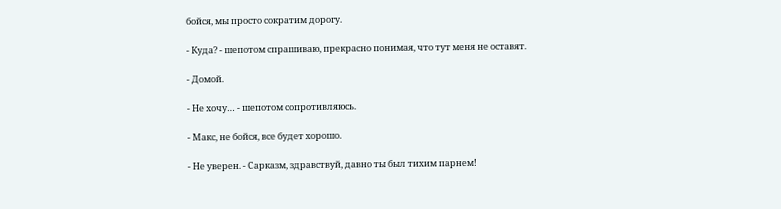бойся, мы просто сократим дорогу.

- Куда? - шепотом спрашиваю, прекрасно понимая, что тут меня не оставят.

- Домой.

- Не хочу… - шепотом сопротивляюсь.

- Макс, не бойся, все будет хорошо.

- Не уверен. - Сарказм, здравствуй, давно ты был тихим парнем!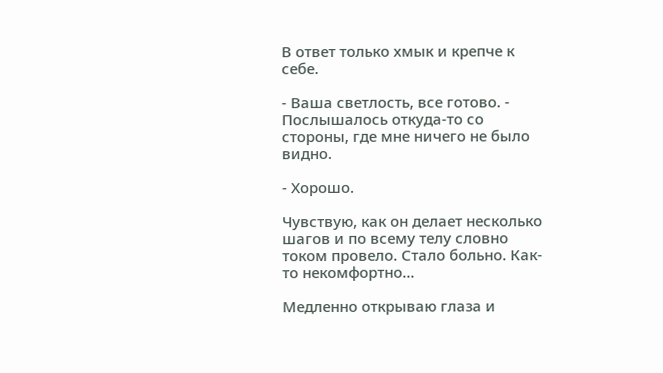В ответ только хмык и крепче к себе.

- Ваша светлость, все готово. - Послышалось откуда-то со стороны, где мне ничего не было видно.

- Хорошо.

Чувствую, как он делает несколько шагов и по всему телу словно током провело. Стало больно. Как-то некомфортно…

Медленно открываю глаза и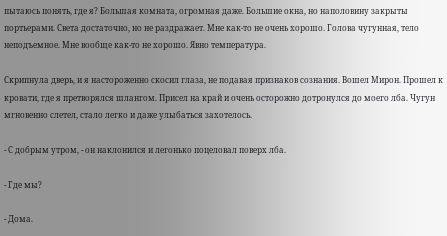пытаюсь понять, где я? Большая комната, огромная даже. Большие окна, но наполовину закрыты портьерами. Света достаточно, но не раздражает. Мне как-то не очень хорошо. Голова чугунная, тело неподъемное. Мне вообще как-то не хорошо. Явно температура.

Скрипнула дверь, и я настороженно скосил глаза, не подавая признаков сознания. Вошел Мирон. Прошел к кровати, где я претворялся шлангом. Присел на край и очень осторожно дотронулся до моего лба. Чугун мгновенно слетел, стало легко и даже улыбаться захотелось.

- С добрым утром, - он наклонился и легонько поцеловал поверх лба.

- Где мы?

- Дома.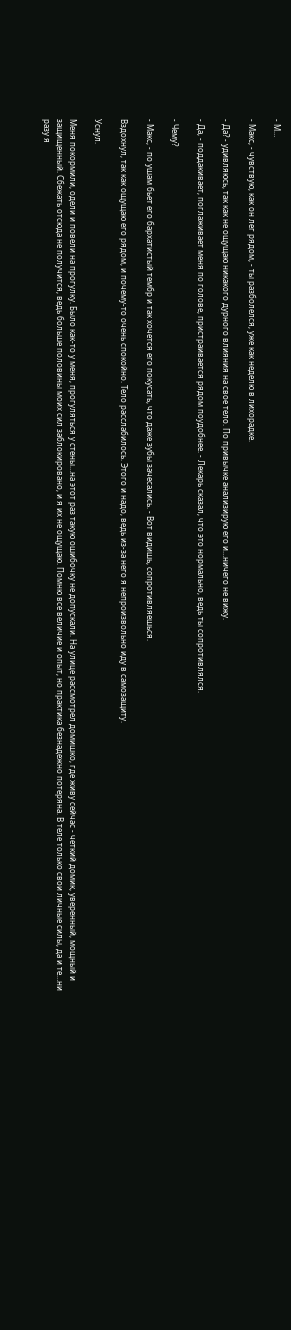- М…

- Макс, - чувствую, как он лег рядом, - ты разболелся, уже как неделю в лихорадке.

- Да? - удивляюсь, так как не ощущаю никакого дурного влияния на свое тело. По привычке анализирую его и…ничего не вижу.

- Да, - поддакивает, поглаживает меня по голове, пристраивается рядом поудобнее. - Лекарь сказал, что это нормально, ведь ты сопротивлялся.

- Чему?

- Макс, - по ушам бьет его бархатистый тембр и так хочется его покусать, что даже зубы зачесались. - Вот видишь, сопротивляешься.

Вздохнул, так как ощущаю его рядом, и почему-то очень спокойно. Тело расслабилось. Этого и надо, ведь из-за него я непроизвольно иду в самозащиту.

Уснул.

Меня покормили, одели и повели на прогулку. Было как-то у меня, прогуляться у стены…на этот раз такую ошибочку не допускали. На улице рассмотрел домишко, где живу сейчас - четкий домик, уверенный, мощный и защищенный. Сбежать отсюда не получится, ведь больше половины моих сил заблокировано, и я их не ощущаю. Помню все величие и опыт, но практика безнадежно потеряна. В теле только свои личные силы, да и те…ни разу я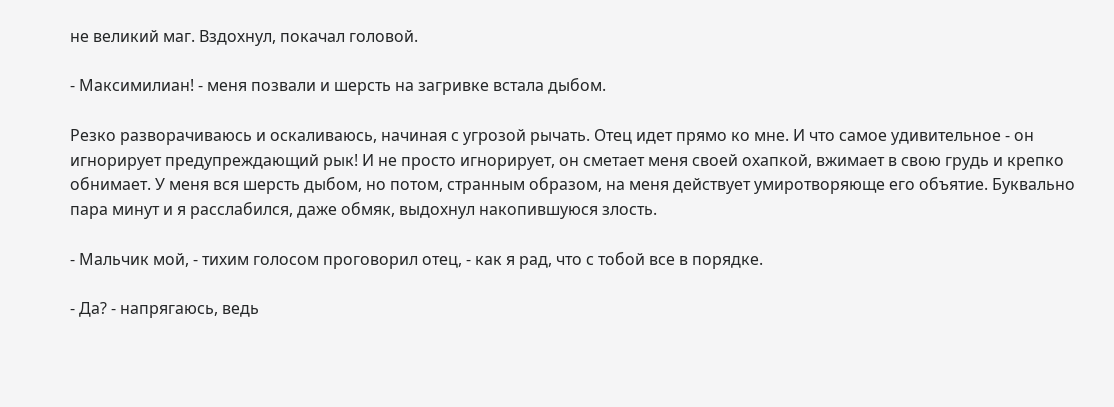не великий маг. Вздохнул, покачал головой.

- Максимилиан! - меня позвали и шерсть на загривке встала дыбом.

Резко разворачиваюсь и оскаливаюсь, начиная с угрозой рычать. Отец идет прямо ко мне. И что самое удивительное - он игнорирует предупреждающий рык! И не просто игнорирует, он сметает меня своей охапкой, вжимает в свою грудь и крепко обнимает. У меня вся шерсть дыбом, но потом, странным образом, на меня действует умиротворяюще его объятие. Буквально пара минут и я расслабился, даже обмяк, выдохнул накопившуюся злость.

- Мальчик мой, - тихим голосом проговорил отец, - как я рад, что с тобой все в порядке.

- Да? - напрягаюсь, ведь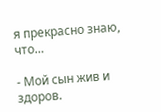я прекрасно знаю, что…

- Мой сын жив и здоров.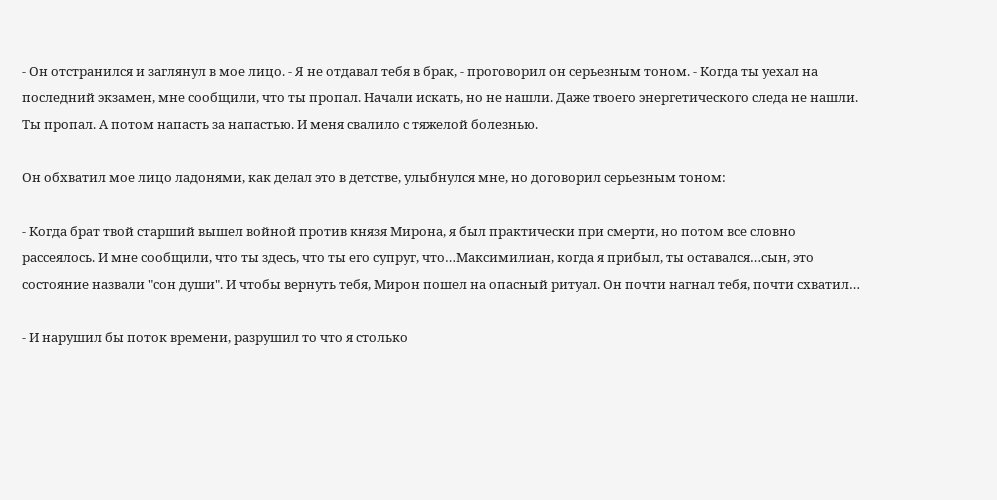- Он отстранился и заглянул в мое лицо. - Я не отдавал тебя в брак, - проговорил он серьезным тоном. - Когда ты уехал на последний экзамен, мне сообщили, что ты пропал. Начали искать, но не нашли. Даже твоего энергетического следа не нашли. Ты пропал. А потом напасть за напастью. И меня свалило с тяжелой болезнью.

Он обхватил мое лицо ладонями, как делал это в детстве, улыбнулся мне, но договорил серьезным тоном:

- Когда брат твой старший вышел войной против князя Мирона, я был практически при смерти, но потом все словно рассеялось. И мне сообщили, что ты здесь, что ты его супруг, что…Максимилиан, когда я прибыл, ты оставался…сын, это состояние назвали "сон души". И чтобы вернуть тебя, Мирон пошел на опасный ритуал. Он почти нагнал тебя, почти схватил…

- И нарушил бы поток времени, разрушил то что я столько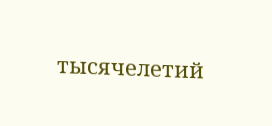тысячелетий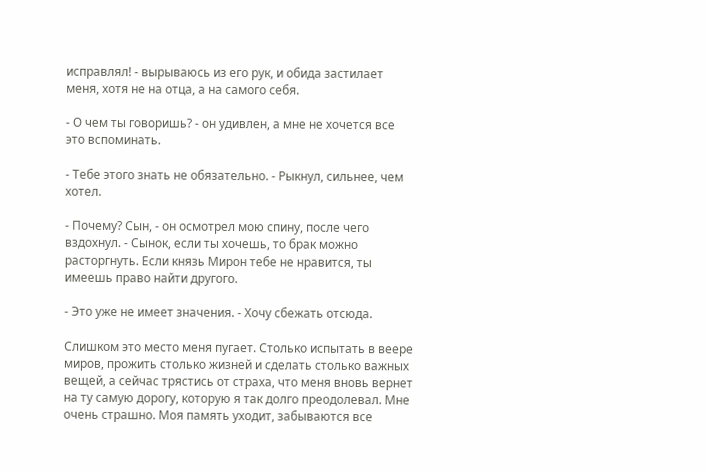исправлял! - вырываюсь из его рук, и обида застилает меня, хотя не на отца, а на самого себя.

- О чем ты говоришь? - он удивлен, а мне не хочется все это вспоминать.

- Тебе этого знать не обязательно. - Рыкнул, сильнее, чем хотел.

- Почему? Сын, - он осмотрел мою спину, после чего вздохнул. - Сынок, если ты хочешь, то брак можно расторгнуть. Если князь Мирон тебе не нравится, ты имеешь право найти другого.

- Это уже не имеет значения. - Хочу сбежать отсюда.

Слишком это место меня пугает. Столько испытать в веере миров, прожить столько жизней и сделать столько важных вещей, а сейчас трястись от страха, что меня вновь вернет на ту самую дорогу, которую я так долго преодолевал. Мне очень страшно. Моя память уходит, забываются все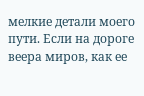мелкие детали моего пути. Если на дороге веера миров, как ее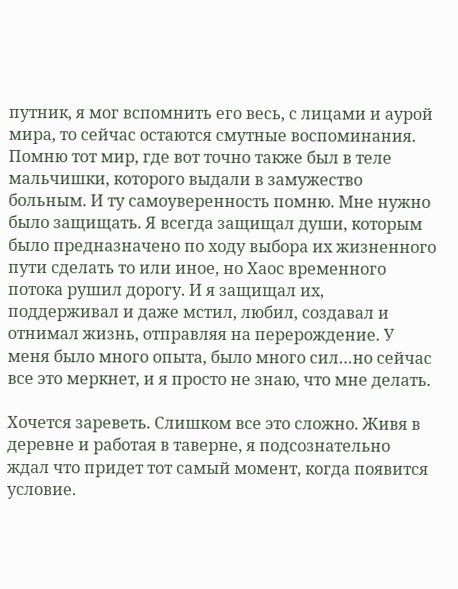путник, я мог вспомнить его весь, с лицами и аурой мира, то сейчас остаются смутные воспоминания. Помню тот мир, где вот точно также был в теле мальчишки, которого выдали в замужество больным. И ту самоуверенность помню. Мне нужно было защищать. Я всегда защищал души, которым было предназначено по ходу выбора их жизненного пути сделать то или иное, но Хаос временного потока рушил дорогу. И я защищал их, поддерживал и даже мстил, любил, создавал и отнимал жизнь, отправляя на перерождение. У меня было много опыта, было много сил…но сейчас все это меркнет, и я просто не знаю, что мне делать.

Хочется зареветь. Слишком все это сложно. Живя в деревне и работая в таверне, я подсознательно ждал что придет тот самый момент, когда появится условие.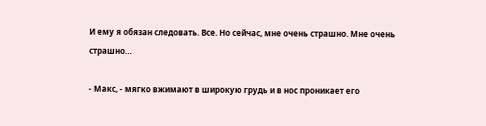И ему я обязан следовать. Все. Но сейчас, мне очень страшно. Мне очень страшно…

- Макс, - мягко вжимают в широкую грудь и в нос проникает его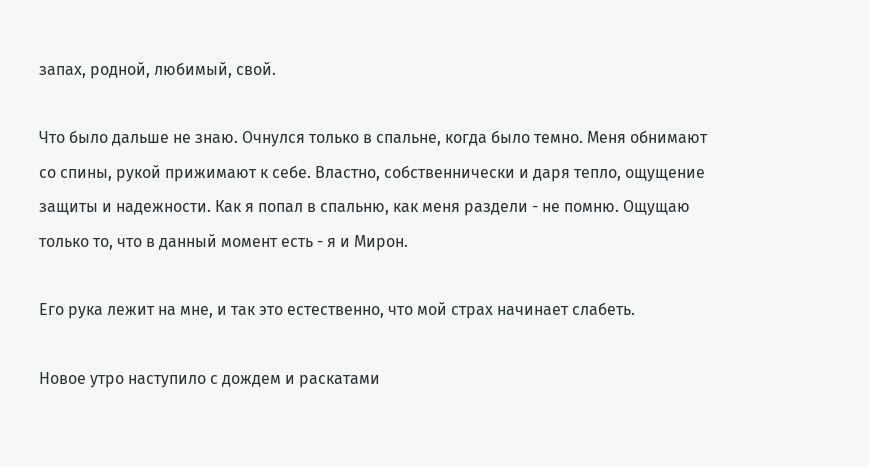запах, родной, любимый, свой.

Что было дальше не знаю. Очнулся только в спальне, когда было темно. Меня обнимают со спины, рукой прижимают к себе. Властно, собственнически и даря тепло, ощущение защиты и надежности. Как я попал в спальню, как меня раздели - не помню. Ощущаю только то, что в данный момент есть - я и Мирон.

Его рука лежит на мне, и так это естественно, что мой страх начинает слабеть.

Новое утро наступило с дождем и раскатами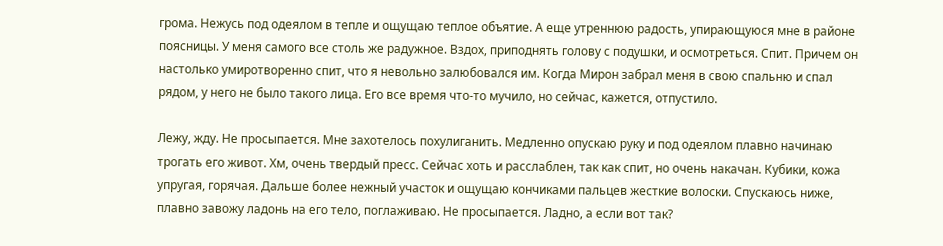грома. Нежусь под одеялом в тепле и ощущаю теплое объятие. А еще утреннюю радость, упирающуюся мне в районе поясницы. У меня самого все столь же радужное. Вздох, приподнять голову с подушки, и осмотреться. Спит. Причем он настолько умиротворенно спит, что я невольно залюбовался им. Когда Мирон забрал меня в свою спальню и спал рядом, у него не было такого лица. Его все время что-то мучило, но сейчас, кажется, отпустило.

Лежу, жду. Не просыпается. Мне захотелось похулиганить. Медленно опускаю руку и под одеялом плавно начинаю трогать его живот. Хм, очень твердый пресс. Сейчас хоть и расслаблен, так как спит, но очень накачан. Кубики, кожа упругая, горячая. Дальше более нежный участок и ощущаю кончиками пальцев жесткие волоски. Спускаюсь ниже, плавно завожу ладонь на его тело, поглаживаю. Не просыпается. Ладно, а если вот так?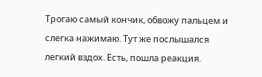Трогаю самый кончик, обвожу пальцем и слегка нажимаю. Тут же послышался легкий вздох. Есть, пошла реакция.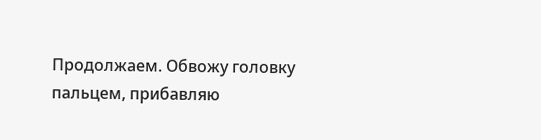Продолжаем. Обвожу головку пальцем, прибавляю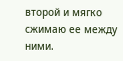второй и мягко сжимаю ее между ними.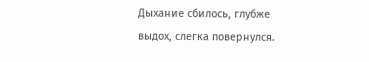Дыхание сбилось, глубже выдох, слегка повернулся.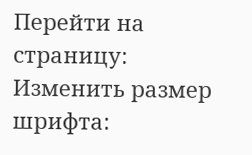Перейти на страницу:
Изменить размер шрифта: